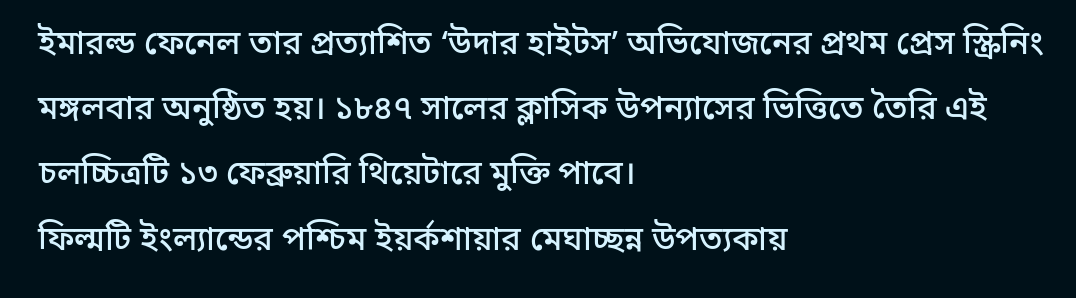ইমারল্ড ফেনেল তার প্রত্যাশিত ‘উদার হাইটস’ অভিযোজনের প্রথম প্রেস স্ক্রিনিং মঙ্গলবার অনুষ্ঠিত হয়। ১৮৪৭ সালের ক্লাসিক উপন্যাসের ভিত্তিতে তৈরি এই চলচ্চিত্রটি ১৩ ফেব্রুয়ারি থিয়েটারে মুক্তি পাবে।
ফিল্মটি ইংল্যান্ডের পশ্চিম ইয়র্কশায়ার মেঘাচ্ছন্ন উপত্যকায়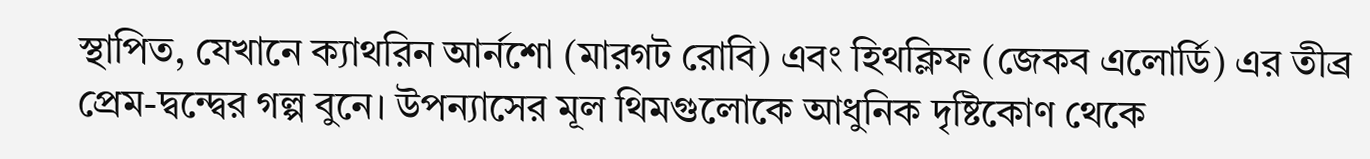স্থাপিত, যেখানে ক্যাথরিন আর্নশো (মারগট রোবি) এবং হিথক্লিফ (জেকব এলোর্ডি) এর তীব্র প্রেম-দ্বন্দ্বের গল্প বুনে। উপন্যাসের মূল থিমগুলোকে আধুনিক দৃষ্টিকোণ থেকে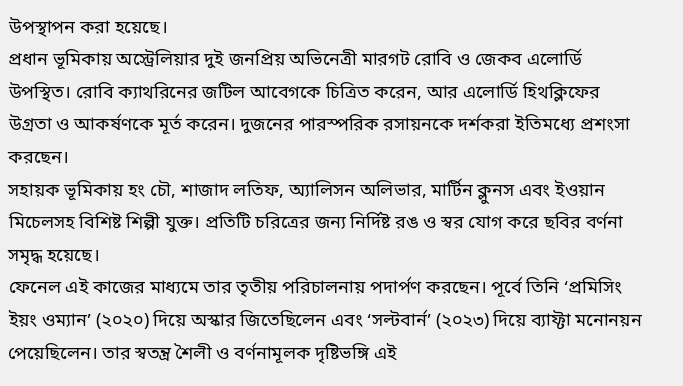উপস্থাপন করা হয়েছে।
প্রধান ভূমিকায় অস্ট্রেলিয়ার দুই জনপ্রিয় অভিনেত্রী মারগট রোবি ও জেকব এলোর্ডি উপস্থিত। রোবি ক্যাথরিনের জটিল আবেগকে চিত্রিত করেন, আর এলোর্ডি হিথক্লিফের উগ্রতা ও আকর্ষণকে মূর্ত করেন। দুজনের পারস্পরিক রসায়নকে দর্শকরা ইতিমধ্যে প্রশংসা করছেন।
সহায়ক ভূমিকায় হং চৌ, শাজাদ লতিফ, অ্যালিসন অলিভার, মার্টিন ক্লুনস এবং ইওয়ান মিচেলসহ বিশিষ্ট শিল্পী যুক্ত। প্রতিটি চরিত্রের জন্য নির্দিষ্ট রঙ ও স্বর যোগ করে ছবির বর্ণনা সমৃদ্ধ হয়েছে।
ফেনেল এই কাজের মাধ্যমে তার তৃতীয় পরিচালনায় পদার্পণ করছেন। পূর্বে তিনি ‘প্রমিসিং ইয়ং ওম্যান’ (২০২০) দিয়ে অস্কার জিতেছিলেন এবং ‘সল্টবার্ন’ (২০২৩) দিয়ে ব্যাফ্টা মনোনয়ন পেয়েছিলেন। তার স্বতন্ত্র শৈলী ও বর্ণনামূলক দৃষ্টিভঙ্গি এই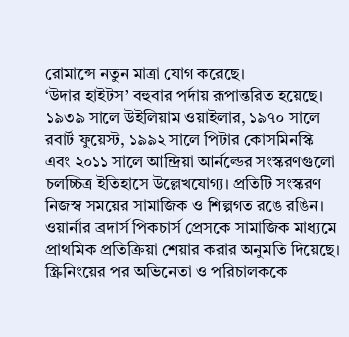রোমান্সে নতুন মাত্রা যোগ করেছে।
‘উদার হাইটস’ বহুবার পর্দায় রূপান্তরিত হয়েছে। ১৯৩৯ সালে উইলিয়াম ওয়াইলার, ১৯৭০ সালে রবার্ট ফুয়েস্ট, ১৯৯২ সালে পিটার কোসমিনস্কি এবং ২০১১ সালে আন্দ্রিয়া আর্নল্ডের সংস্করণগুলো চলচ্চিত্র ইতিহাসে উল্লেখযোগ্য। প্রতিটি সংস্করণ নিজস্ব সময়ের সামাজিক ও শিল্পগত রঙে রঙিন।
ওয়ার্নার ব্রদার্স পিকচার্স প্রেসকে সামাজিক মাধ্যমে প্রাথমিক প্রতিক্রিয়া শেয়ার করার অনুমতি দিয়েছে। স্ক্রিনিংয়ের পর অভিনেতা ও পরিচালককে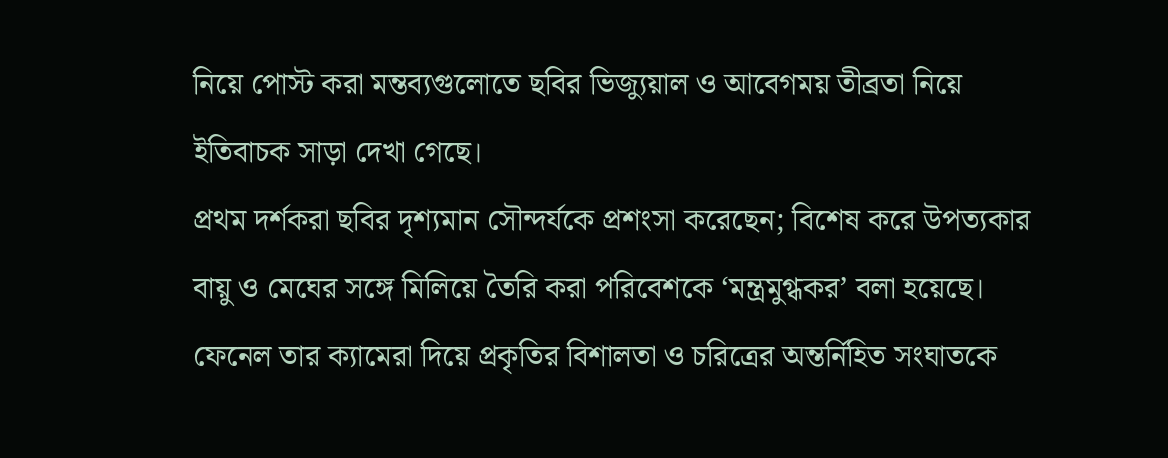নিয়ে পোস্ট করা মন্তব্যগুলোতে ছবির ভিজ্যুয়াল ও আবেগময় তীব্রতা নিয়ে ইতিবাচক সাড়া দেখা গেছে।
প্রথম দর্শকরা ছবির দৃশ্যমান সৌন্দর্যকে প্রশংসা করেছেন; বিশেষ করে উপত্যকার বায়ু ও মেঘের সঙ্গে মিলিয়ে তৈরি করা পরিবেশকে ‘মন্ত্রমুগ্ধকর’ বলা হয়েছে। ফেনেল তার ক্যামেরা দিয়ে প্রকৃতির বিশালতা ও চরিত্রের অন্তর্নিহিত সংঘাতকে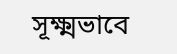সূক্ষ্মভাবে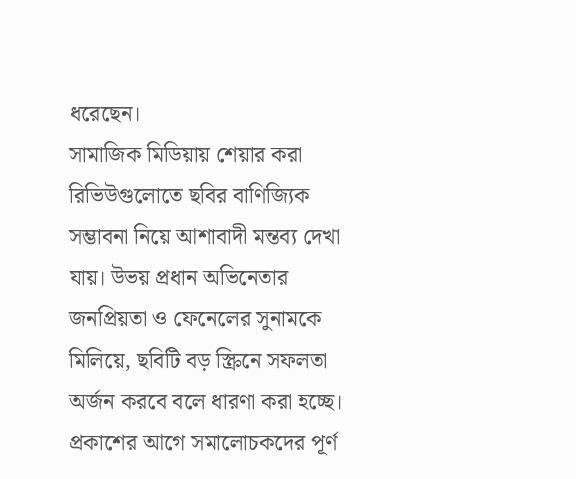ধরেছেন।
সামাজিক মিডিয়ায় শেয়ার করা রিভিউগুলোতে ছবির বাণিজ্যিক সম্ভাবনা নিয়ে আশাবাদী মন্তব্য দেখা যায়। উভয় প্রধান অভিনেতার জনপ্রিয়তা ও ফেনেলের সুনামকে মিলিয়ে, ছবিটি বড় স্ক্রিনে সফলতা অর্জন করবে বলে ধারণা করা হচ্ছে।
প্রকাশের আগে সমালোচকদের পূর্ণ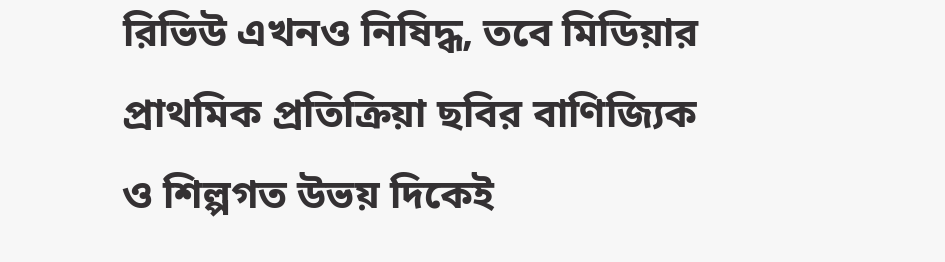রিভিউ এখনও নিষিদ্ধ, তবে মিডিয়ার প্রাথমিক প্রতিক্রিয়া ছবির বাণিজ্যিক ও শিল্পগত উভয় দিকেই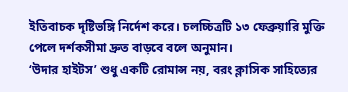ইতিবাচক দৃষ্টিভঙ্গি নির্দেশ করে। চলচ্চিত্রটি ১৩ ফেব্রুয়ারি মুক্তি পেলে দর্শকসীমা দ্রুত বাড়বে বলে অনুমান।
‘উদার হাইটস’ শুধু একটি রোমান্স নয়, বরং ক্লাসিক সাহিত্যের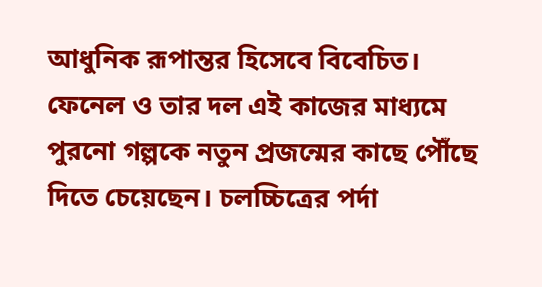আধুনিক রূপান্তর হিসেবে বিবেচিত। ফেনেল ও তার দল এই কাজের মাধ্যমে পুরনো গল্পকে নতুন প্রজন্মের কাছে পৌঁছে দিতে চেয়েছেন। চলচ্চিত্রের পর্দা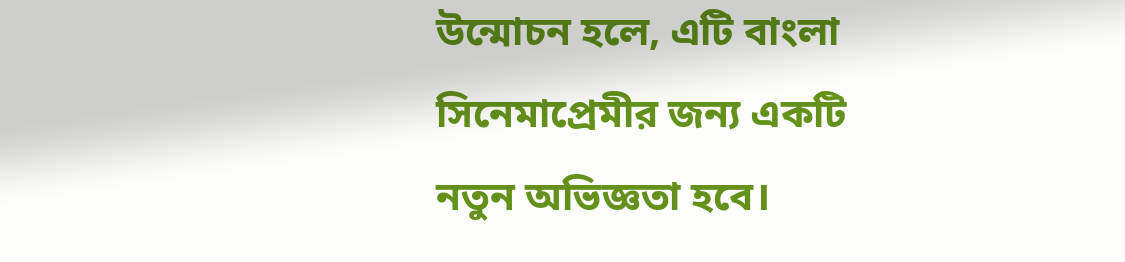উন্মোচন হলে, এটি বাংলা সিনেমাপ্রেমীর জন্য একটি নতুন অভিজ্ঞতা হবে।